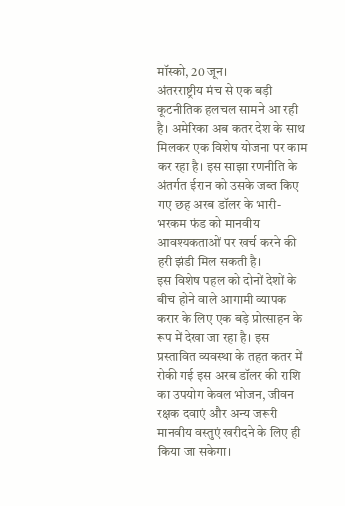मॉस्को, 20 जून।
अंतरराष्ट्रीय मंच से एक बड़ी कूटनीतिक हलचल सामने आ रही है। अमेरिका अब कतर देश के साथ मिलकर एक विशेष योजना पर काम कर रहा है। इस साझा रणनीति के अंतर्गत ईरान को उसके जब्त किए गए छह अरब डॉलर के भारी-भरकम फंड को मानवीय आवश्यकताओं पर खर्च करने की हरी झंडी मिल सकती है।
इस विशेष पहल को दोनों देशों के बीच होने वाले आगामी व्यापक करार के लिए एक बड़े प्रोत्साहन के रूप में देखा जा रहा है। इस प्रस्तावित व्यवस्था के तहत कतर में रोकी गई इस अरब डॉलर की राशि का उपयोग केवल भोजन, जीवन रक्षक दवाएं और अन्य जरूरी मानवीय वस्तुएं खरीदने के लिए ही किया जा सकेगा।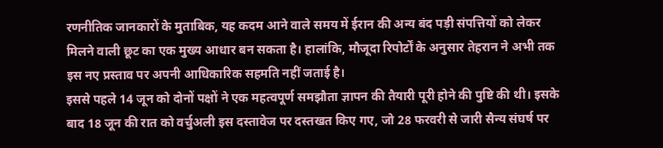रणनीतिक जानकारों के मुताबिक, यह कदम आने वाले समय में ईरान की अन्य बंद पड़ी संपत्तियों को लेकर मिलने वाली छूट का एक मुख्य आधार बन सकता है। हालांकि, मौजूदा रिपोर्टों के अनुसार तेहरान ने अभी तक इस नए प्रस्ताव पर अपनी आधिकारिक सहमति नहीं जताई है।
इससे पहले 14 जून को दोनों पक्षों ने एक महत्वपूर्ण समझौता ज्ञापन की तैयारी पूरी होने की पुष्टि की थी। इसके बाद 18 जून की रात को वर्चुअली इस दस्तावेज पर दस्तखत किए गए, जो 28 फरवरी से जारी सैन्य संघर्ष पर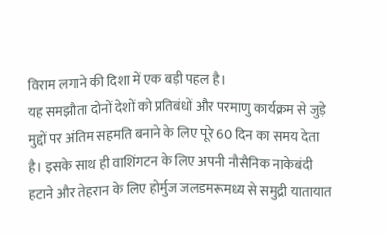विराम लगाने की दिशा में एक बड़ी पहल है।
यह समझौता दोनों देशों को प्रतिबंधों और परमाणु कार्यक्रम से जुड़े मुद्दों पर अंतिम सहमति बनाने के लिए पूरे 60 दिन का समय देता है। इसके साथ ही वाशिंगटन के लिए अपनी नौसैनिक नाकेबंदी हटाने और तेहरान के लिए होर्मुज जलडमरूमध्य से समुद्री यातायात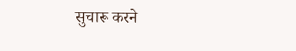सुचारू करने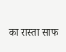का रास्ता साफ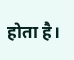होता है।